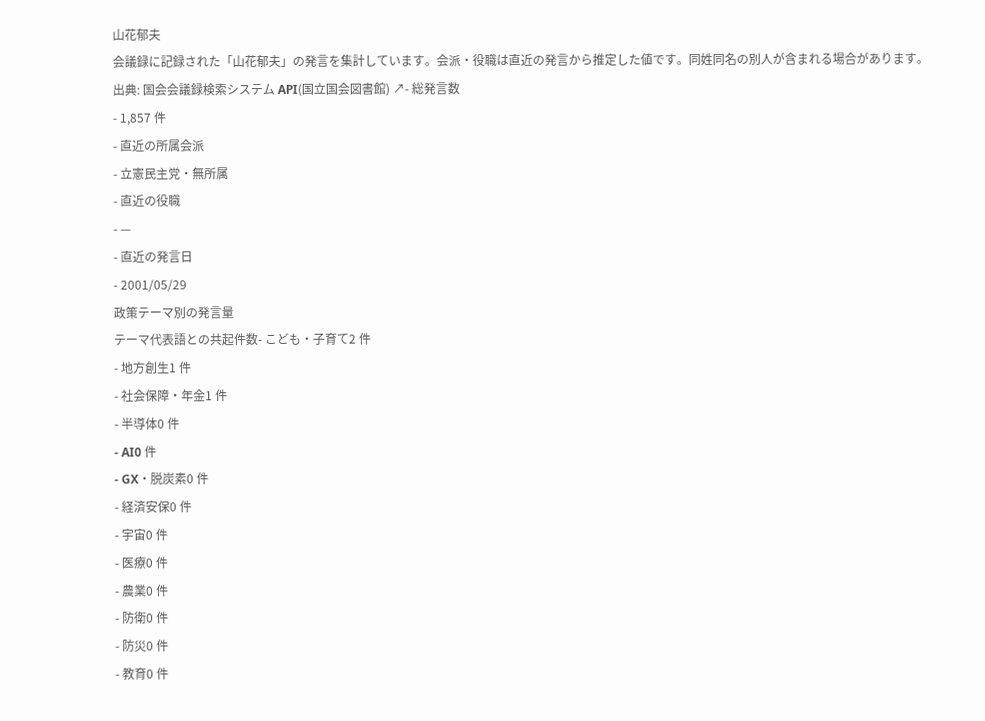山花郁夫
会議録に記録された「山花郁夫」の発言を集計しています。会派・役職は直近の発言から推定した値です。同姓同名の別人が含まれる場合があります。
出典: 国会会議録検索システム API(国立国会図書館) ↗- 総発言数
- 1,857 件
- 直近の所属会派
- 立憲民主党・無所属
- 直近の役職
- —
- 直近の発言日
- 2001/05/29
政策テーマ別の発言量
テーマ代表語との共起件数- こども・子育て2 件
- 地方創生1 件
- 社会保障・年金1 件
- 半導体0 件
- AI0 件
- GX・脱炭素0 件
- 経済安保0 件
- 宇宙0 件
- 医療0 件
- 農業0 件
- 防衛0 件
- 防災0 件
- 教育0 件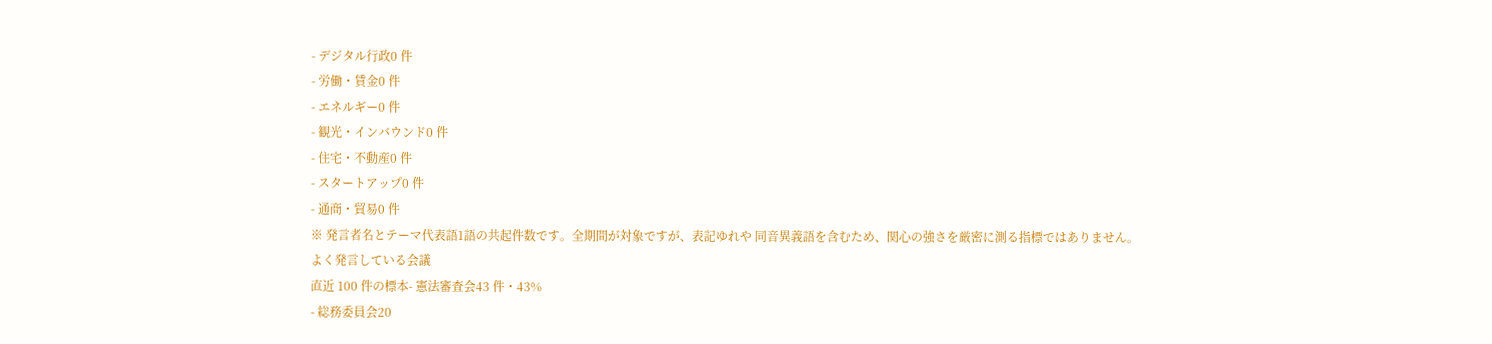- デジタル行政0 件
- 労働・賃金0 件
- エネルギー0 件
- 観光・インバウンド0 件
- 住宅・不動産0 件
- スタートアップ0 件
- 通商・貿易0 件
※ 発言者名とテーマ代表語1語の共起件数です。全期間が対象ですが、表記ゆれや 同音異義語を含むため、関心の強さを厳密に測る指標ではありません。
よく発言している会議
直近 100 件の標本- 憲法審査会43 件・43%
- 総務委員会20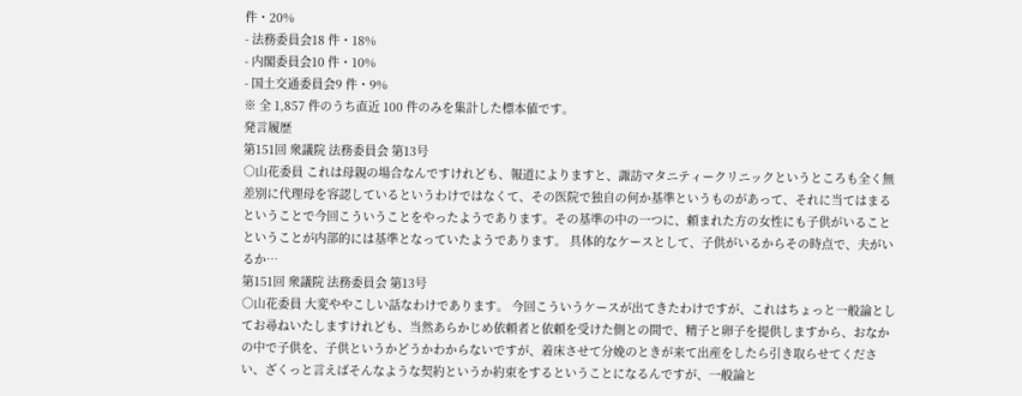件・20%
- 法務委員会18 件・18%
- 内閣委員会10 件・10%
- 国土交通委員会9 件・9%
※ 全 1,857 件のうち直近 100 件のみを集計した標本値です。
発言履歴
第151回 衆議院 法務委員会 第13号
○山花委員 これは母親の場合なんですけれども、報道によりますと、諏訪マタニティークリニックというところも全く無差別に代理母を容認しているというわけではなくて、その医院で独自の何か基準というものがあって、それに当てはまるということで今回こういうことをやったようであります。その基準の中の一つに、頼まれた方の女性にも子供がいることということが内部的には基準となっていたようであります。 具体的なケースとして、子供がいるからその時点で、夫がいるか…
第151回 衆議院 法務委員会 第13号
○山花委員 大変ややこしい話なわけであります。 今回こういうケースが出てきたわけですが、これはちょっと一般論としてお尋ねいたしますけれども、当然あらかじめ依頼者と依頼を受けた側との間で、精子と卵子を提供しますから、おなかの中で子供を、子供というかどうかわからないですが、着床させて分娩のときが来て出産をしたら引き取らせてください、ざくっと言えばそんなような契約というか約束をするということになるんですが、一般論と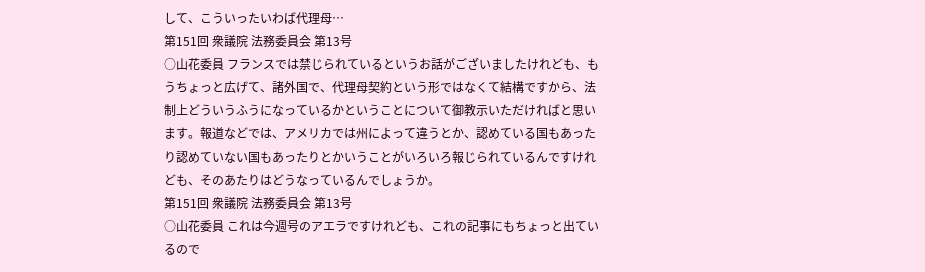して、こういったいわば代理母…
第151回 衆議院 法務委員会 第13号
○山花委員 フランスでは禁じられているというお話がございましたけれども、もうちょっと広げて、諸外国で、代理母契約という形ではなくて結構ですから、法制上どういうふうになっているかということについて御教示いただければと思います。報道などでは、アメリカでは州によって違うとか、認めている国もあったり認めていない国もあったりとかいうことがいろいろ報じられているんですけれども、そのあたりはどうなっているんでしょうか。
第151回 衆議院 法務委員会 第13号
○山花委員 これは今週号のアエラですけれども、これの記事にもちょっと出ているので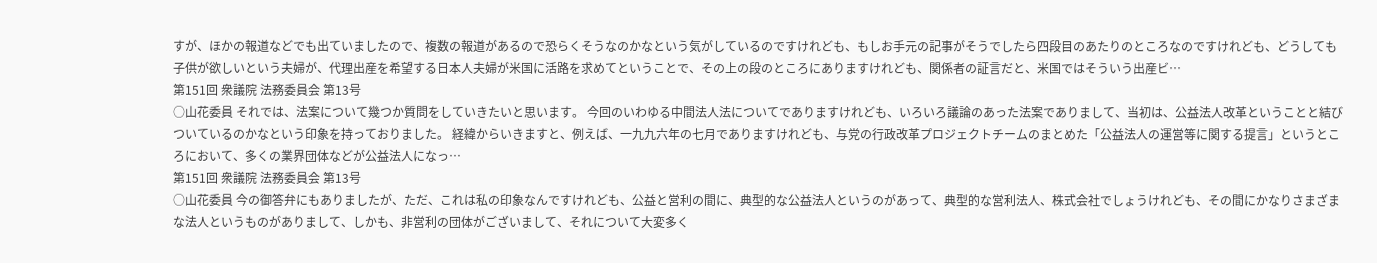すが、ほかの報道などでも出ていましたので、複数の報道があるので恐らくそうなのかなという気がしているのですけれども、もしお手元の記事がそうでしたら四段目のあたりのところなのですけれども、どうしても子供が欲しいという夫婦が、代理出産を希望する日本人夫婦が米国に活路を求めてということで、その上の段のところにありますけれども、関係者の証言だと、米国ではそういう出産ビ…
第151回 衆議院 法務委員会 第13号
○山花委員 それでは、法案について幾つか質問をしていきたいと思います。 今回のいわゆる中間法人法についてでありますけれども、いろいろ議論のあった法案でありまして、当初は、公益法人改革ということと結びついているのかなという印象を持っておりました。 経緯からいきますと、例えば、一九九六年の七月でありますけれども、与党の行政改革プロジェクトチームのまとめた「公益法人の運営等に関する提言」というところにおいて、多くの業界団体などが公益法人になっ…
第151回 衆議院 法務委員会 第13号
○山花委員 今の御答弁にもありましたが、ただ、これは私の印象なんですけれども、公益と営利の間に、典型的な公益法人というのがあって、典型的な営利法人、株式会社でしょうけれども、その間にかなりさまざまな法人というものがありまして、しかも、非営利の団体がございまして、それについて大変多く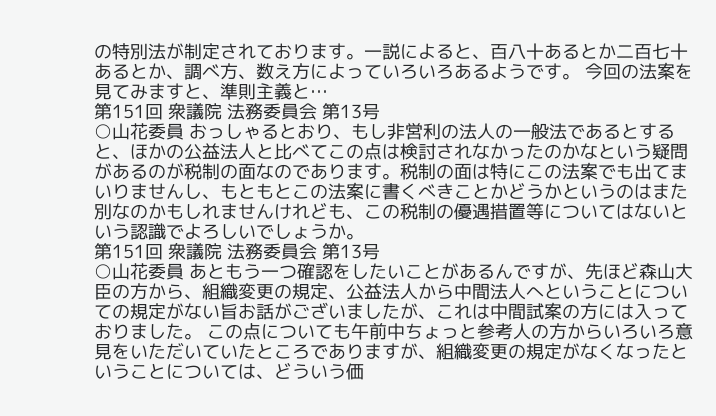の特別法が制定されております。一説によると、百八十あるとか二百七十あるとか、調べ方、数え方によっていろいろあるようです。 今回の法案を見てみますと、準則主義と…
第151回 衆議院 法務委員会 第13号
○山花委員 おっしゃるとおり、もし非営利の法人の一般法であるとすると、ほかの公益法人と比べてこの点は検討されなかったのかなという疑問があるのが税制の面なのであります。税制の面は特にこの法案でも出てまいりませんし、もともとこの法案に書くべきことかどうかというのはまた別なのかもしれませんけれども、この税制の優遇措置等についてはないという認識でよろしいでしょうか。
第151回 衆議院 法務委員会 第13号
○山花委員 あともう一つ確認をしたいことがあるんですが、先ほど森山大臣の方から、組織変更の規定、公益法人から中間法人へということについての規定がない旨お話がございましたが、これは中間試案の方には入っておりました。 この点についても午前中ちょっと参考人の方からいろいろ意見をいただいていたところでありますが、組織変更の規定がなくなったということについては、どういう価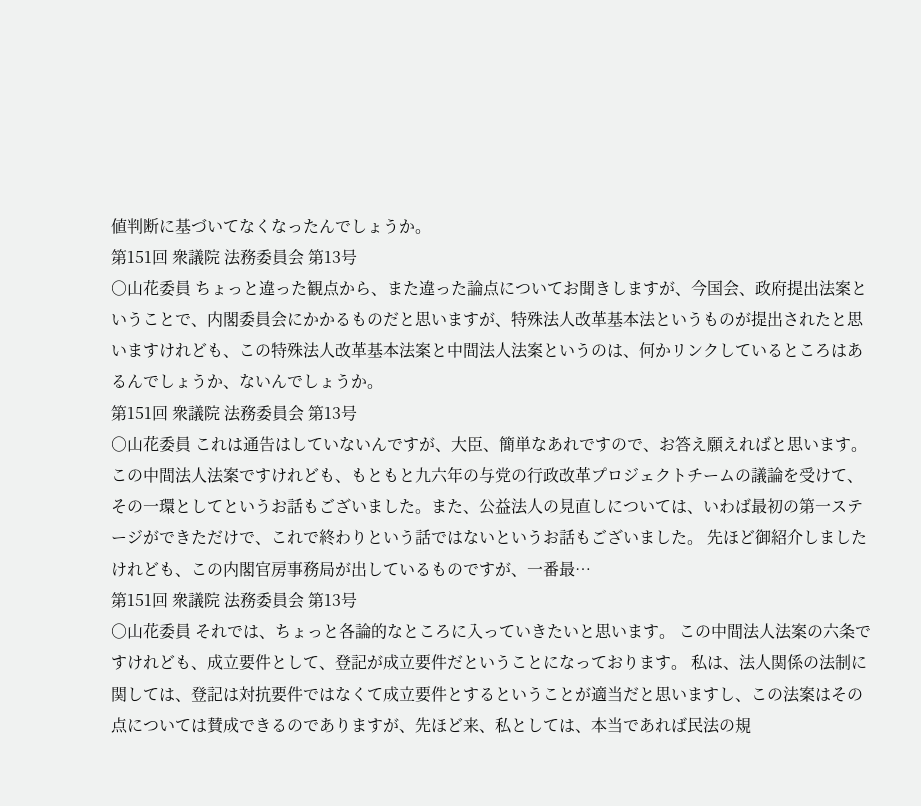値判断に基づいてなくなったんでしょうか。
第151回 衆議院 法務委員会 第13号
○山花委員 ちょっと違った観点から、また違った論点についてお聞きしますが、今国会、政府提出法案ということで、内閣委員会にかかるものだと思いますが、特殊法人改革基本法というものが提出されたと思いますけれども、この特殊法人改革基本法案と中間法人法案というのは、何かリンクしているところはあるんでしょうか、ないんでしょうか。
第151回 衆議院 法務委員会 第13号
○山花委員 これは通告はしていないんですが、大臣、簡単なあれですので、お答え願えればと思います。 この中間法人法案ですけれども、もともと九六年の与党の行政改革プロジェクトチームの議論を受けて、その一環としてというお話もございました。また、公益法人の見直しについては、いわば最初の第一ステージができただけで、これで終わりという話ではないというお話もございました。 先ほど御紹介しましたけれども、この内閣官房事務局が出しているものですが、一番最…
第151回 衆議院 法務委員会 第13号
○山花委員 それでは、ちょっと各論的なところに入っていきたいと思います。 この中間法人法案の六条ですけれども、成立要件として、登記が成立要件だということになっております。 私は、法人関係の法制に関しては、登記は対抗要件ではなくて成立要件とするということが適当だと思いますし、この法案はその点については賛成できるのでありますが、先ほど来、私としては、本当であれば民法の規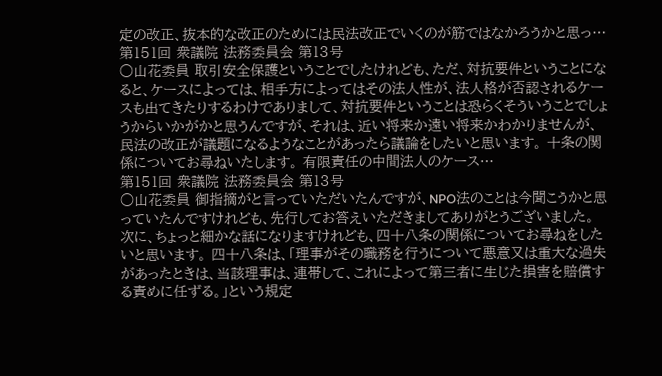定の改正、抜本的な改正のためには民法改正でいくのが筋ではなかろうかと思っ…
第151回 衆議院 法務委員会 第13号
○山花委員 取引安全保護ということでしたけれども、ただ、対抗要件ということになると、ケースによっては、相手方によってはその法人性が、法人格が否認されるケースも出てきたりするわけでありまして、対抗要件ということは恐らくそういうことでしょうからいかがかと思うんですが、それは、近い将来か遠い将来かわかりませんが、民法の改正が議題になるようなことがあったら議論をしたいと思います。 十条の関係についてお尋ねいたします。 有限責任の中間法人のケース…
第151回 衆議院 法務委員会 第13号
○山花委員 御指摘がと言っていただいたんですが、NPO法のことは今聞こうかと思っていたんですけれども、先行してお答えいただきましてありがとうございました。 次に、ちょっと細かな話になりますけれども、四十八条の関係についてお尋ねをしたいと思います。 四十八条は、「理事がその職務を行うについて悪意又は重大な過失があったときは、当該理事は、連帯して、これによって第三者に生じた損害を賠償する責めに任ずる。」という規定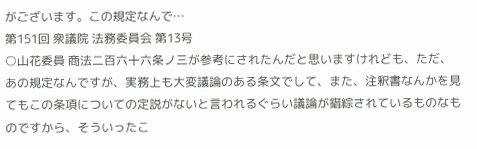がございます。この規定なんで…
第151回 衆議院 法務委員会 第13号
○山花委員 商法二百六十六条ノ三が参考にされたんだと思いますけれども、ただ、あの規定なんですが、実務上も大変議論のある条文でして、また、注釈書なんかを見てもこの条項についての定説がないと言われるぐらい議論が錯綜されているものなものですから、そういったこ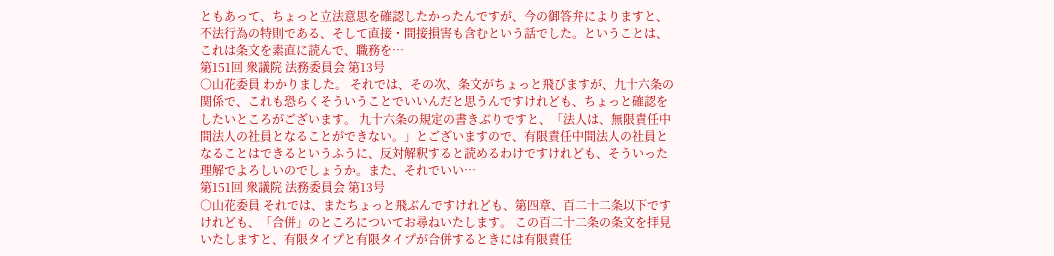ともあって、ちょっと立法意思を確認したかったんですが、今の御答弁によりますと、不法行為の特則である、そして直接・間接損害も含むという話でした。ということは、これは条文を素直に読んで、職務を…
第151回 衆議院 法務委員会 第13号
○山花委員 わかりました。 それでは、その次、条文がちょっと飛びますが、九十六条の関係で、これも恐らくそういうことでいいんだと思うんですけれども、ちょっと確認をしたいところがございます。 九十六条の規定の書きぶりですと、「法人は、無限責任中間法人の社員となることができない。」とございますので、有限責任中間法人の社員となることはできるというふうに、反対解釈すると読めるわけですけれども、そういった理解でよろしいのでしょうか。また、それでいい…
第151回 衆議院 法務委員会 第13号
○山花委員 それでは、またちょっと飛ぶんですけれども、第四章、百二十二条以下ですけれども、「合併」のところについてお尋ねいたします。 この百二十二条の条文を拝見いたしますと、有限タイプと有限タイプが合併するときには有限責任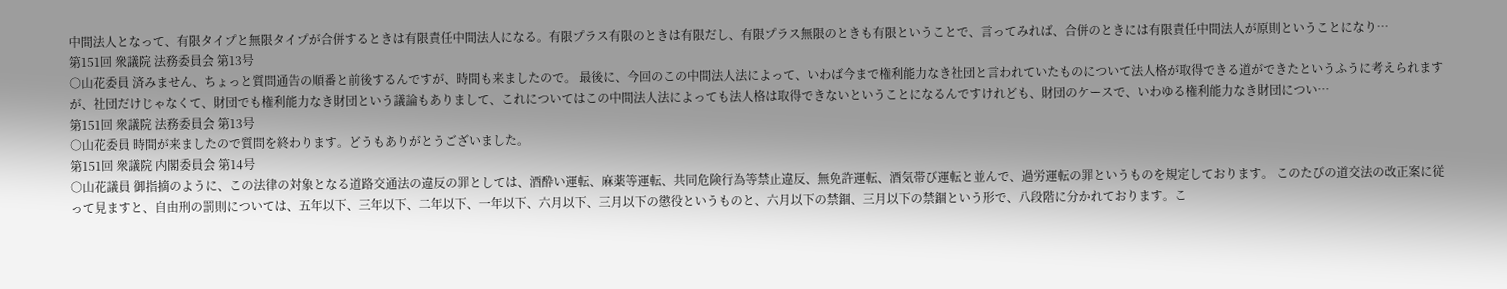中間法人となって、有限タイプと無限タイプが合併するときは有限責任中間法人になる。有限プラス有限のときは有限だし、有限プラス無限のときも有限ということで、言ってみれば、合併のときには有限責任中間法人が原則ということになり…
第151回 衆議院 法務委員会 第13号
○山花委員 済みません、ちょっと質問通告の順番と前後するんですが、時間も来ましたので。 最後に、今回のこの中間法人法によって、いわば今まで権利能力なき社団と言われていたものについて法人格が取得できる道ができたというふうに考えられますが、社団だけじゃなくて、財団でも権利能力なき財団という議論もありまして、これについてはこの中間法人法によっても法人格は取得できないということになるんですけれども、財団のケースで、いわゆる権利能力なき財団につい…
第151回 衆議院 法務委員会 第13号
○山花委員 時間が来ましたので質問を終わります。どうもありがとうございました。
第151回 衆議院 内閣委員会 第14号
○山花議員 御指摘のように、この法律の対象となる道路交通法の違反の罪としては、酒酔い運転、麻薬等運転、共同危険行為等禁止違反、無免許運転、酒気帯び運転と並んで、過労運転の罪というものを規定しております。 このたびの道交法の改正案に従って見ますと、自由刑の罰則については、五年以下、三年以下、二年以下、一年以下、六月以下、三月以下の懲役というものと、六月以下の禁錮、三月以下の禁錮という形で、八段階に分かれております。こ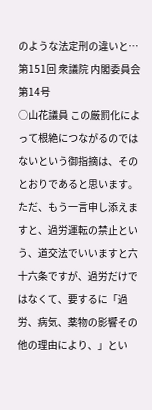のような法定刑の違いと…
第151回 衆議院 内閣委員会 第14号
○山花議員 この厳罰化によって根絶につながるのではないという御指摘は、そのとおりであると思います。 ただ、もう一言申し添えますと、過労運転の禁止という、道交法でいいますと六十六条ですが、過労だけではなくて、要するに「過労、病気、薬物の影響その他の理由により、」とい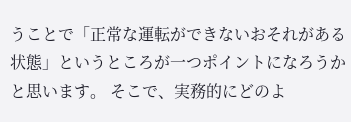うことで「正常な運転ができないおそれがある状態」というところが一つポイントになろうかと思います。 そこで、実務的にどのよ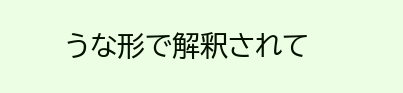うな形で解釈されて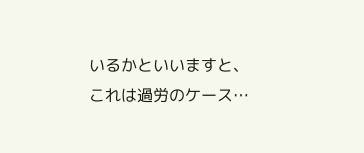いるかといいますと、これは過労のケース…